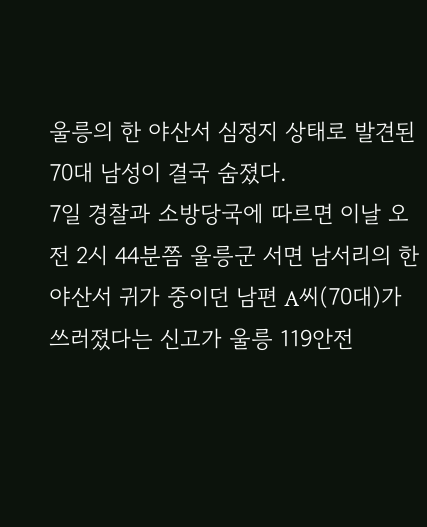울릉의 한 야산서 심정지 상태로 발견된 70대 남성이 결국 숨졌다.
7일 경찰과 소방당국에 따르면 이날 오전 2시 44분쯤 울릉군 서면 남서리의 한 야산서 귀가 중이던 남편 A씨(70대)가 쓰러졌다는 신고가 울릉 119안전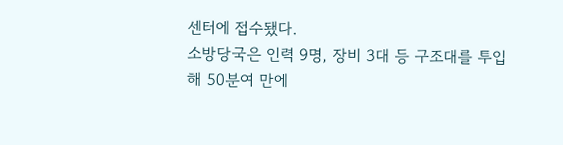센터에 접수됐다.
소방당국은 인력 9명, 장비 3대 등 구조대를 투입해 50분여 만에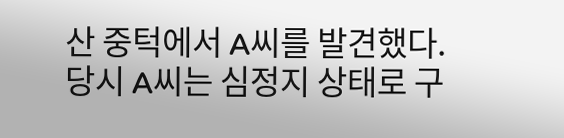산 중턱에서 A씨를 발견했다.
당시 A씨는 심정지 상태로 구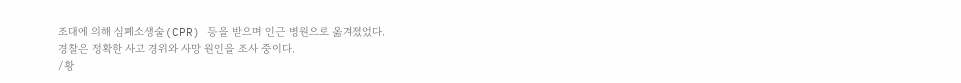조대에 의해 심폐소생술(CPR) 등을 받으며 인근 병원으로 옮겨졌었다.
경찰은 정확한 사고 경위와 사망 원인을 조사 중이다.
/황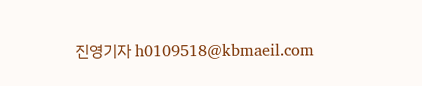진영기자 h0109518@kbmaeil.com